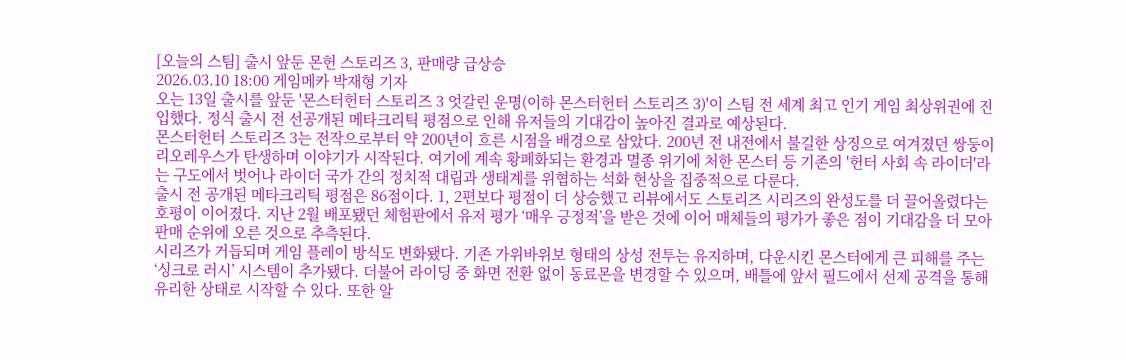[오늘의 스팀] 출시 앞둔 몬헌 스토리즈 3, 판매량 급상승
2026.03.10 18:00 게임메카 박재형 기자
오는 13일 출시를 앞둔 '몬스터헌터 스토리즈 3 엇갈린 운명(이하 몬스터헌터 스토리즈 3)'이 스팀 전 세계 최고 인기 게임 최상위권에 진입했다. 정식 출시 전 선공개된 메타크리틱 평점으로 인해 유저들의 기대감이 높아진 결과로 예상된다.
몬스터헌터 스토리즈 3는 전작으로부터 약 200년이 흐른 시점을 배경으로 삼았다. 200년 전 내전에서 불길한 상징으로 여겨졌던 쌍둥이 리오레우스가 탄생하며 이야기가 시작된다. 여기에 계속 황폐화되는 환경과 멸종 위기에 처한 몬스터 등 기존의 '헌터 사회 속 라이더'라는 구도에서 벗어나 라이더 국가 간의 정치적 대립과 생태계를 위협하는 석화 현상을 집중적으로 다룬다.
출시 전 공개된 메타크리틱 평점은 86점이다. 1, 2편보다 평점이 더 상승했고 리뷰에서도 스토리즈 시리즈의 완성도를 더 끌어올렸다는 호평이 이어졌다. 지난 2월 배포됐던 체험판에서 유저 평가 ‘매우 긍정적’을 받은 것에 이어 매체들의 평가가 좋은 점이 기대감을 더 모아 판매 순위에 오른 것으로 추측된다.
시리즈가 거듭되며 게임 플레이 방식도 변화됐다. 기존 가위바위보 형태의 상성 전투는 유지하며, 다운시킨 몬스터에게 큰 피해를 주는 ‘싱크로 러시’ 시스템이 추가됐다. 더불어 라이딩 중 화면 전환 없이 동료몬을 변경할 수 있으며, 배틀에 앞서 필드에서 선제 공격을 통해 유리한 상태로 시작할 수 있다. 또한 알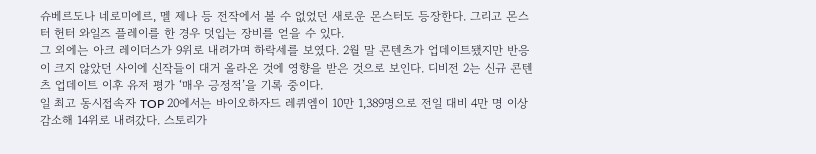슈베르도나 네로미에르, 멜 제나 등 전작에서 볼 수 없었던 새로운 몬스터도 등장한다. 그리고 몬스터 헌터 와일즈 플레이를 한 경우 덧입는 장비를 얻을 수 있다.
그 외에는 아크 레이더스가 9위로 내려가며 하락세를 보였다. 2월 말 콘텐츠가 업데이트됐지만 반응이 크지 않았던 사이에 신작들이 대거 올라온 것에 영향을 받은 것으로 보인다. 디비전 2는 신규 콘텐츠 업데이트 이후 유저 평가 ‘매우 긍정적’을 기록 중이다.
일 최고 동시접속자 TOP 20에서는 바이오하자드 레퀴엠이 10만 1,389명으로 전일 대비 4만 명 이상 감소해 14위로 내려갔다. 스토리가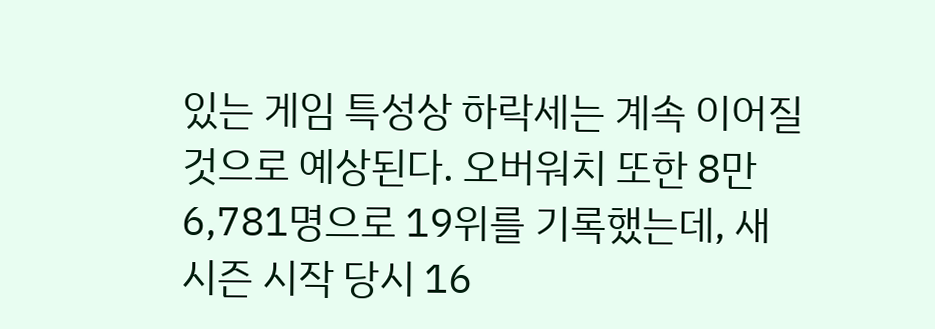있는 게임 특성상 하락세는 계속 이어질 것으로 예상된다. 오버워치 또한 8만 6,781명으로 19위를 기록했는데, 새 시즌 시작 당시 16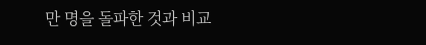만 명을 돌파한 것과 비교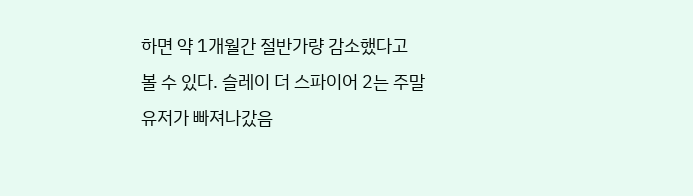하면 약 1개월간 절반가량 감소했다고 볼 수 있다. 슬레이 더 스파이어 2는 주말 유저가 빠져나갔음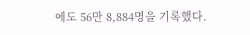에도 56만 8,884명을 기록했다.